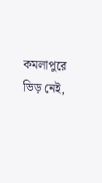কমলাপুরে ভিড় নেই,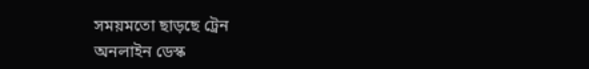সময়মতো ছাড়ছে ট্রেন
অনলাইন ডেস্ক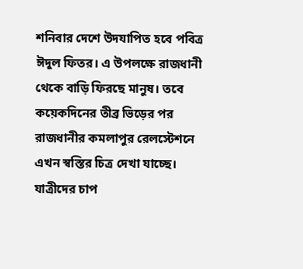শনিবার দেশে উদযাপিত হবে পবিত্র ঈদুল ফিতর। এ উপলক্ষে রাজধানী থেকে বাড়ি ফিরছে মানুষ। তবে কয়েকদিনের তীব্র ভিড়ের পর রাজধানীর কমলাপুর রেলস্টেশনে এখন স্বস্তির চিত্র দেখা যাচ্ছে। যাত্রীদের চাপ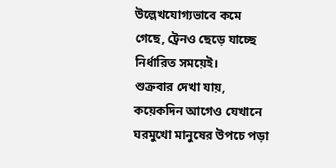উল্লেখযোগ্যভাবে কমে গেছে, ট্রেনও ছেড়ে যাচ্ছে নির্ধারিত সময়েই।
শুক্রবার দেখা যায়, কয়েকদিন আগেও যেখানে ঘরমুখো মানুষের উপচে পড়া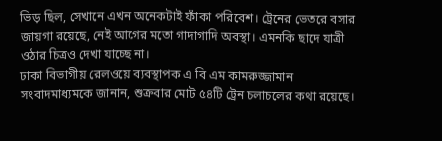ভিড় ছিল, সেখানে এখন অনেকটাই ফাঁকা পরিবেশ। ট্রেনের ভেতরে বসার জায়গা রয়েছে, নেই আগের মতো গাদাগাদি অবস্থা। এমনকি ছাদে যাত্রী ওঠার চিত্রও দেখা যাচ্ছে না।
ঢাকা বিভাগীয় রেলওয়ে ব্যবস্থাপক এ বি এম কামরুজ্জামান সংবাদমাধ্যমকে জানান, শুক্রবার মোট ৫৪টি ট্রেন চলাচলের কথা রয়েছে।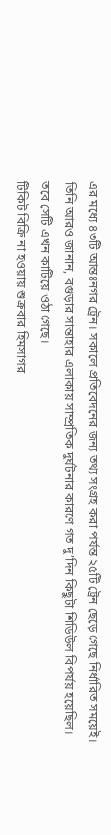এর মধ্যে ৪৩টি আন্তঃনগর ট্রেন। সকালে প্রতিবেদনের জন্য তথ্য সংগ্রহ করা পর্যন্ত ২৫টি ট্রেন ছেড়ে গেছে নির্ধারিত সময়েই।
তিনি আরও জানান, বগুড়ার সান্তাহার এলাকায় সাম্প্রতিক দুর্ঘটনার কারণে গত দু’দিন কিছুটা শিডিউল বিপর্যয় হয়েছিল। তবে সেটি এখন কাটিয়ে ওঠা গেছে।
টিকিট বিক্রি না হওয়ায় শুক্রবার হিমসাগর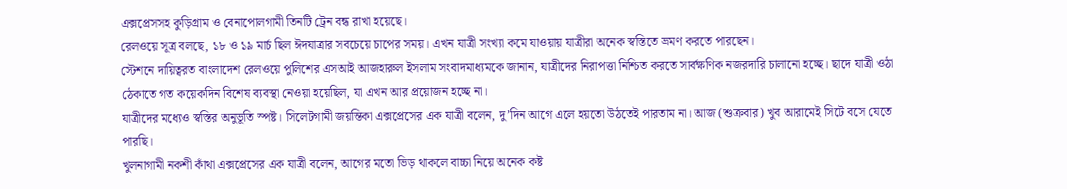এক্সপ্রেসসহ কুড়িগ্রাম ও বেনাপোলগামী তিনটি ট্রেন বন্ধ রাখা হয়েছে।
রেলওয়ে সূত্র বলছে, ১৮ ও ১৯ মার্চ ছিল ঈদযাত্রার সবচেয়ে চাপের সময়। এখন যাত্রী সংখ্যা কমে যাওয়ায় যাত্রীরা অনেক স্বস্তিতে ভ্রমণ করতে পারছেন।
স্টেশনে দায়িত্বরত বাংলাদেশ রেলওয়ে পুলিশের এসআই আজহারুল ইসলাম সংবাদমাধ্যমকে জানান, যাত্রীদের নিরাপত্তা নিশ্চিত করতে সার্বক্ষণিক নজরদারি চালানো হচ্ছে। ছাদে যাত্রী ওঠা ঠেকাতে গত কয়েকদিন বিশেষ ব্যবস্থা নেওয়া হয়েছিল, যা এখন আর প্রয়োজন হচ্ছে না।
যাত্রীদের মধ্যেও স্বস্তির অনুভূতি স্পষ্ট। সিলেটগামী জয়ন্তিকা এক্সপ্রেসের এক যাত্রী বলেন, দু’দিন আগে এলে হয়তো উঠতেই পারতাম না। আজ (শুক্রবার) খুব আরামেই সিটে বসে যেতে পারছি।
খুলনাগামী নকশী কাঁথা এক্সপ্রেসের এক যাত্রী বলেন, আগের মতো ভিড় থাকলে বাচ্চা নিয়ে অনেক কষ্ট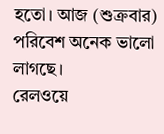হতো। আজ (শুক্রবার) পরিবেশ অনেক ভালো লাগছে।
রেলওয়ে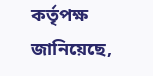কর্তৃপক্ষ জানিয়েছে,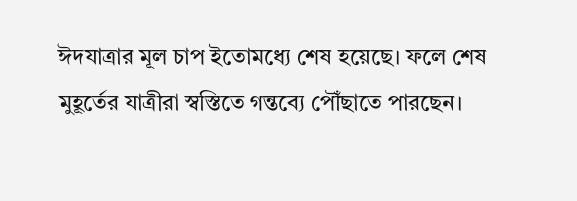ঈদযাত্রার মূল চাপ ইতোমধ্যে শেষ হয়েছে। ফলে শেষ মুহূর্তের যাত্রীরা স্বস্তিতে গন্তব্যে পৌঁছাতে পারছেন।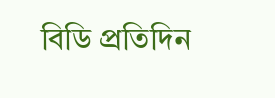বিডি প্রতিদিন